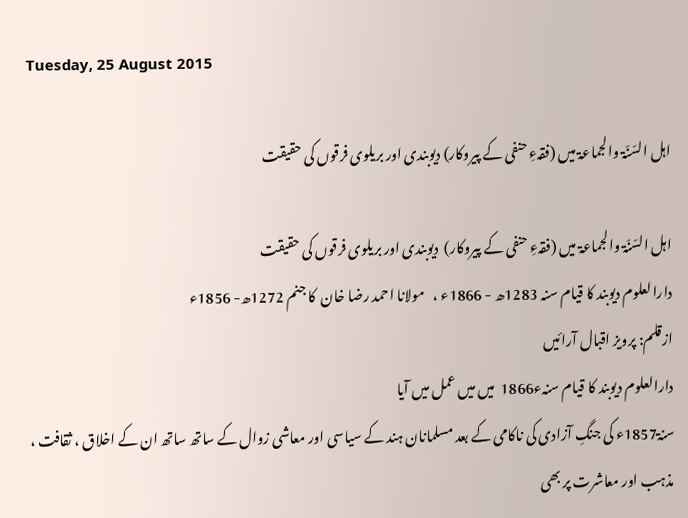Tuesday, 25 August 2015

اہل السّنّۃ والجماعۃ میں (فقہءِ حنفی کے پیروکار) دیوبندی اور بریلوی فرقوں کی حقیقت

اہل السّنّۃ والجماعۃ میں (فقہءِ حنفی کے پیروکار)  دیوبندی اور بریلوی فرقوں کی حقیقت
دارالعلوم دیوبند کا قیام سنہ 1283ھ - 1866ء ،   مولانا احمد رضا خان  کا جنم 1272ھ- 1856ء
ازقلم: پرویز اقبال آرائیں
دارالعلوم دیوبند کا قیام سنہء1866  میں میں عمل میں آیا
سنۃ1857ء کی جنگِ آزادی کی ناکامی کے بعد مسلمانان ہند کے سیاسی اور معاشی زوال کے ساتھ ساتھ ان کے اخلاق ، ثقافت ، مذہب اور معاشرت پر بھی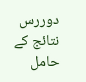دوررس نتائج کے حامل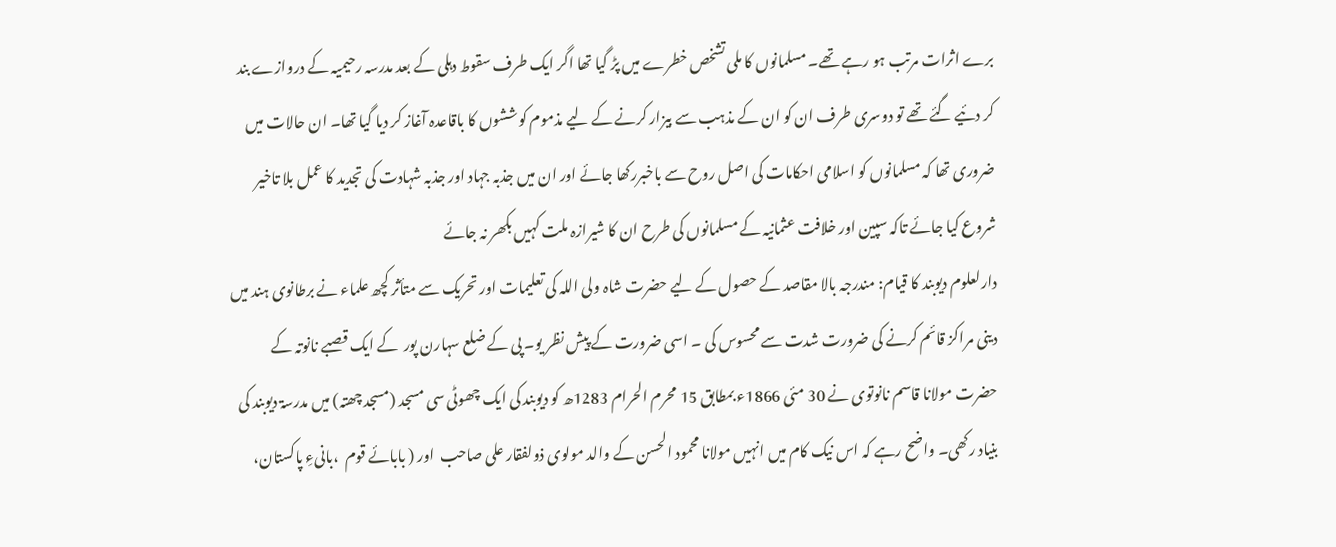برے اثرات مرتب ہو رہے تھے۔ مسلمانوں کا ملی تشخص خطرے میں پڑ گیا تھا اگر ایک طرف سقوط دہلی کے بعد مدرسہ رحیمیہ کے دروازے بند کر دئیے گئے تھے تو دوسری طرف ان کو ان کے مذہب سے بیزار کرنے کے لیے مذموم کوششوں کا باقاعدہ آغاز کر دیا گیا تھا۔ ان حالات میں ضروری تھا کہ مسلمانوں کو اسلامی احکامات کی اصل روح سے باخبررکھا جائے اور ان میں جذبہ جہاد اور جذبہ شہادت کی تجدید کا عمل بلا تاخیر شروع کیا جائے تاکہ سپین اور خلافت عثمانیہ کے مسلمانوں کی طرح ان کا شیرازہ ملت کہیں بکھر نہ جائے
دارلعلوم دیوبند کا قیام: مندرجہ بالا مقاصد کے حصول کے لیے حضرت شاہ ولی اللہ کی تعلیمات اور تحریک سے متأثر کچھ علماء نے برطانوی ہند میں دینی مراکز قائم کرنے کی ضرورت شدت سے محسوس کی ۔ اسی ضرورت کے پیش نظر یو۔ پی کے ضلع سہارن پور  کے ایک قصبے نانوتہ کے حضرت مولانا قاسم نانوتوی نے 30 مئی 1866ء بمطابق 15 محرم الحرام 1283ھ کو دیوبند کی ایک چھوٹی سی مسجد (مسجد چھتہ) میں مدرسۃ دیوبند کی بنیاد رکھی۔ واضح رہے کہ اس نیک کام میں انہیں مولانا محمود الحسن کے والد مولوی ذولفقار علی صاحب  اور ( بابائے قوم  ،بانیءِ پاکستان،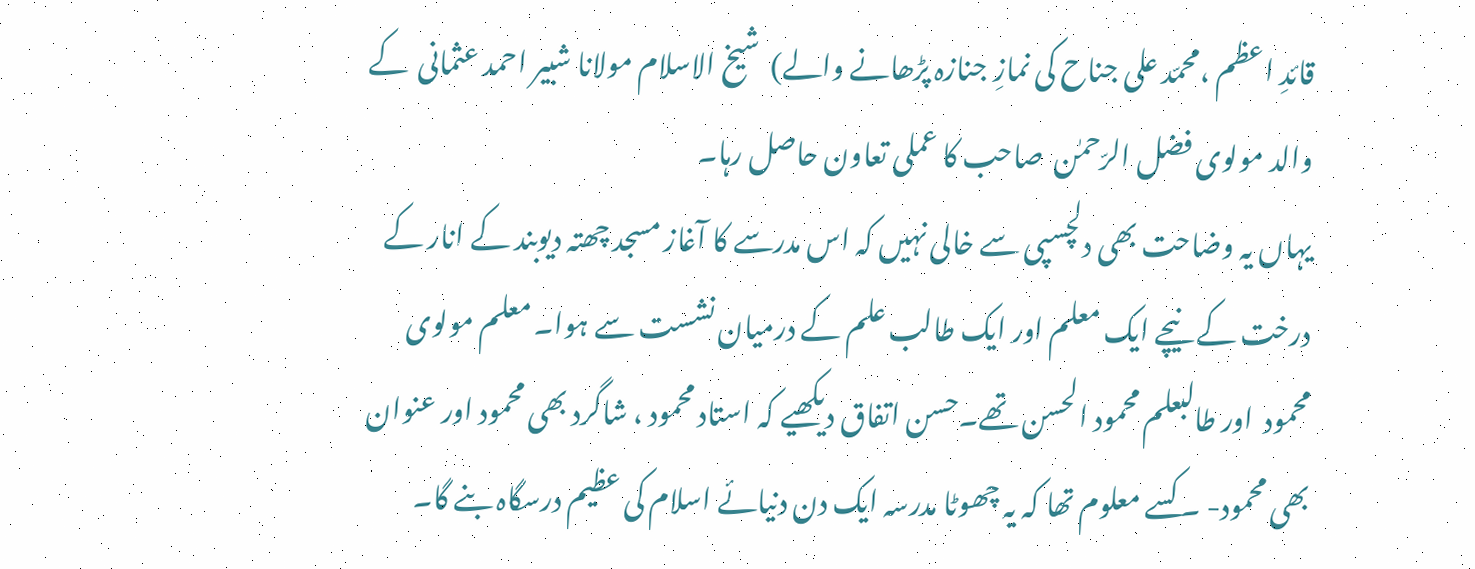قائدِ اعظم ،محمّد علی جناح کی نمازِ جنازہ پڑھانے والے)  شیخ الاسلام مولانا شبیر احمد عثمانی  کے والد مولوی فضل الرّحمٰن  صاحب کا عملی تعاون حاصل رہا۔
یہاں یہ وضاحت بھی دلچسپی سے خالی نہیں کہ اس مدرسے کا آغاز مسجد چھتہ دیوبند کے انار کے درخت کے نیچے ایک معلم اور ایک طالب علم کے درمیان نشست سے ہوا۔ معلم مولوی محمود  اور طالبعلم محمود الحسن تھے۔حسن اتفاق دیکھیے کہ استاد محمود ، شاگرد بھی محمود اور عنوان بھی محمود- ۔ کسے معلوم تھا کہ یہ چھوٹا مدرسہ ایک دن دنیائے اسلام کی عظیم درسگاہ بنے گا۔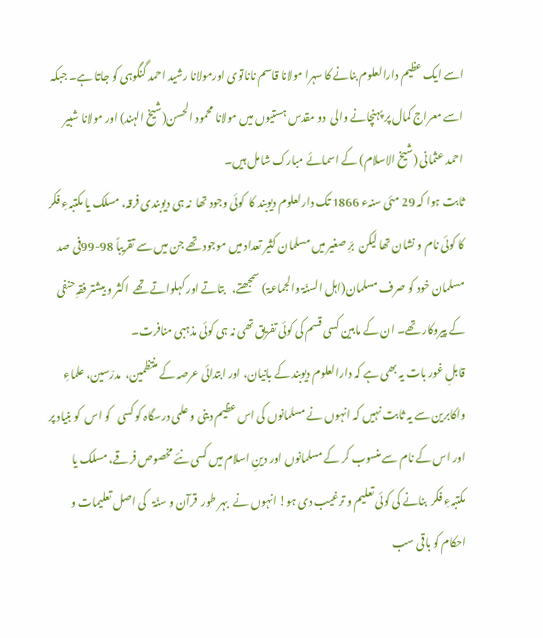اسے ایک عظیم دارالعلوم بنانے کا سہرا مولانا قاسم ناناتوی اورمولانا رشید احمد گنگوہی کو جاتا ہے۔ جبکہ اسے معراج کمال پر پہنچانے والی  دو مقدس ہستیوں میں مولانا محمود الحسن(شیخ الہند) اور مولانا شبیر احمد عثمانی (شیخ الاسلام) کے اسمائے مبارک شامل ہیں۔
ثابت ہوا کہ 29 مئی سنہء 1866 تک دارلعلوم دیوبند کا  کوئی وجود تھا  نہ ہی دیوبندی فرقہ، مسلک یا مکتبہءِ فکر کا کوئی نام و نشان تھا لیکن  برِّ صغیر میں مسلمان کثیر تعداد میں موجود تھے جن میں سے تقریباً 98-99فی صد مسلمان خود کو صرف مسلمان(اہل السنّۃ والجماعۃ) سمجھتے،   بتاتے اور کہلواتے تھے  اکثر و بیشتر فقہِ حنفی کے پیروکار تھے۔ ان کے مابین کسی قسم کی کوئی تفریق تھی نہ ہی کوئی مذہبی منافرت۔
قابلِ غور بات یہ بھی ہے کہ دارالعلوم دیوبند کے بانیان، اور ابتدائی عرصہ کے منتظمین،  مدرّسین، علماءِ  واکابرین سے یہ ثابت نہیں کہ انہوں نے مسلمانوں کی اس عظیم دینی و علمی درسگاہ کو کسی   کو اس  کو بنیاد پر اور اس کے نام سے منسوب کر کے مسلمانوں اور دینِ اسلام میں کسی نئے مخصوص فرقے، مسلک یا مکتبہءِ فکر  بنانے کی کوئی تعلیم و ترغیب دی ہو! انہوں نے  بہر طور  قرآن و سنّۃ   کی اصل تعلیمات و احکام کو باقی سب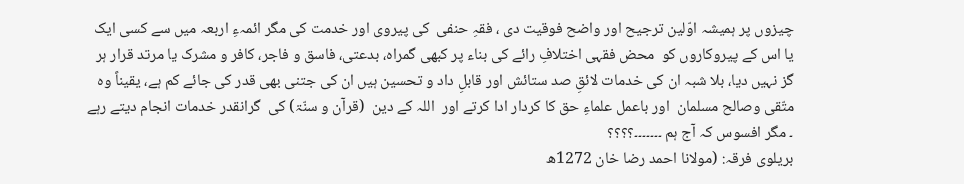چیزوں پر ہمیشہ اوّلین ترجیح اور واضح فوقیت دی ، فقہِ حنفی  کی پیروی اور خدمت کی مگر ائمہءِ اربعہ میں سے کسی ایک یا اس کے پیروکاروں کو  محض فقہی اختلافِ رائے کی بناء پر کبھی گمراہ، بدعتی، فاسق و فاجر، کافر و مشرک یا مرتد قرار ہر گز نہیں دیا، بلا شبہ ان کی خدمات لائقِ صد ستائش اور قابلِ داد و تحسین ہیں ان کی جتنی بھی قدر کی جائے کم ہے، یقیناً وہ  متّقی وصالح مسلمان  اور باعمل علماءِ حق کا کردار ادا کرتے اور  اللہ کے دین  (قرآن و سنّۃ) کی  گرانقدر خدمات انجام دیتے رہے ۔ مگر افسوس کہ آج ہم ۔۔۔۔۔۔۔؟؟؟؟
بریلوی فرقہ: (مولانا احمد رضا خان 1272ھ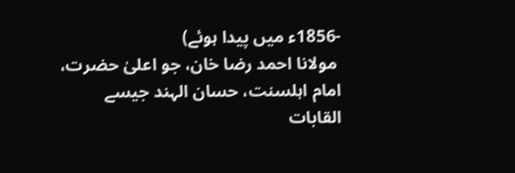-1856ء میں پیدا ہوئے)
 مولانا احمد رضا خان، جو اعلیٰ حضرت، امام اہلسنت، حسان الہند جیسے القابات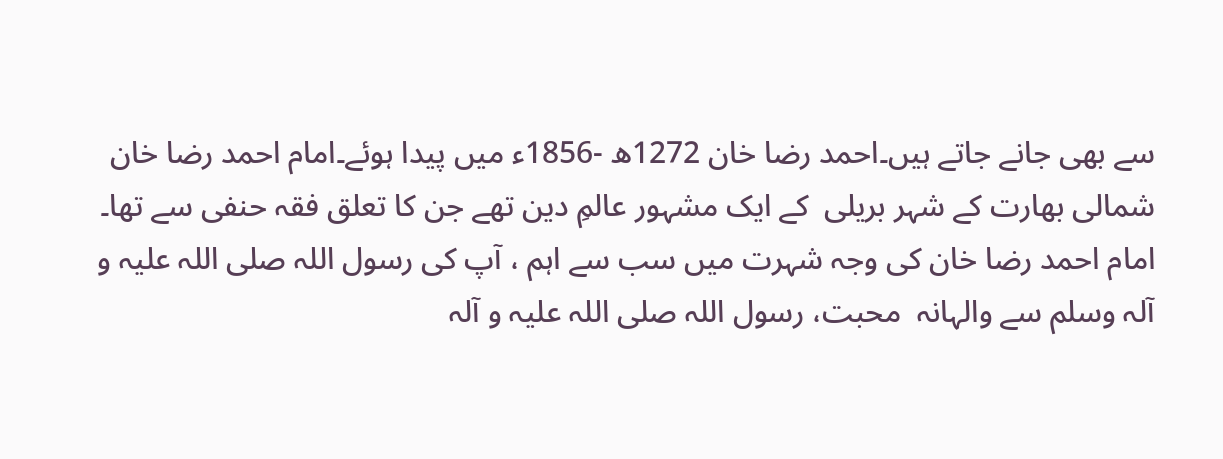سے بھی جانے جاتے ہیں۔احمد رضا خان 1272ھ -1856ء میں پیدا ہوئے۔امام احمد رضا خان شمالی بھارت کے شہر بریلی  کے ایک مشہور عالمِ دین تھے جن کا تعلق فقہ حنفی سے تھا۔ امام احمد رضا خان کی وجہ شہرت میں سب سے اہم ، آپ کی رسول اللہ صلی اللہ علیہ و آلہ وسلم سے والہانہ  محبت، رسول اللہ صلی اللہ علیہ و آلہ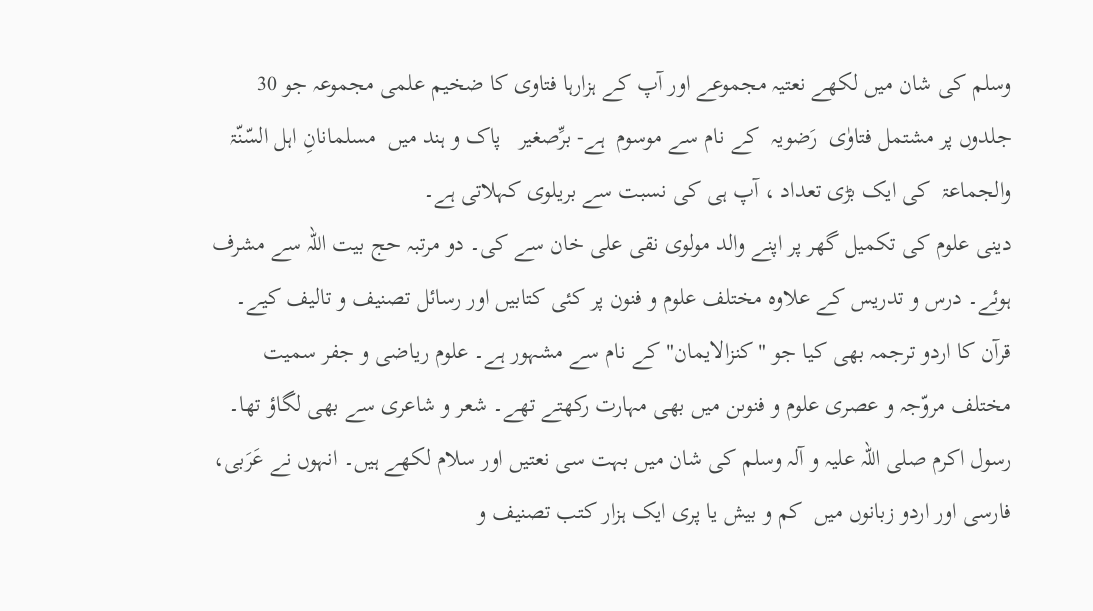وسلم کی شان میں لکھے نعتیہ مجموعے اور آپ کے ہزارہا فتاوی کا ضخیم علمی مجموعہ جو 30 جلدوں پر مشتمل فتاوٰی  رَضویہ  کے نام سے موسوم  ہے- برِّصغیر   پاک و ہند میں  مسلمانانِ اہل السّنّۃ والجماعۃ  کی ایک بڑی تعداد ، آپ ہی کی نسبت سے بریلوی کہلاتی ہے۔
دینی علوم کی تکمیل گھر پر اپنے والد مولوی نقی علی خان سے کی۔ دو مرتبہ حج بیت اللہ سے مشرف ہوئے۔ درس و تدریس کے علاوہ مختلف علوم و فنون پر کئی کتابیں اور رسائل تصنیف و تالیف کیے۔ قرآن کا اردو ترجمہ بھی کیا جو "کنزالایمان" کے نام سے مشہور ہے۔ علوم ریاضی و جفر سمیت مختلف مروّجہ و عصری علوم و فنوںن میں بھی مہارت رکھتے تھے۔ شعر و شاعری سے بھی لگاؤ تھا۔ رسول اکرم صلی اللہ علیہ و آلہ وسلم کی شان میں بہت سی نعتیں اور سلام لکھے ہیں۔ انہوں نے عَرَبی، فارسی اور اردو زبانوں میں  کم و بیش یا پری ایک ہزار کتب تصنیف و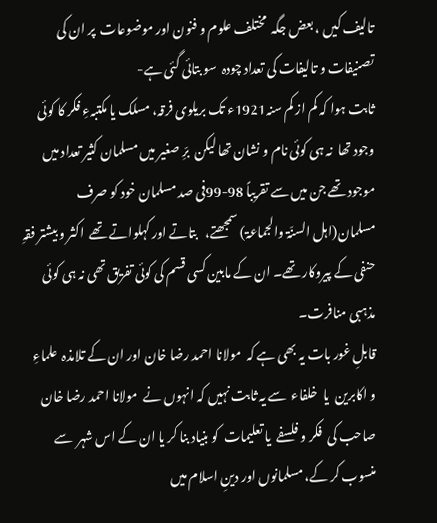تالیف کیں ، بعض جگہ  مختلف علوم و فنون اور موضوعات  پر ان کی تصنیفات و تالیفات کی تعداد چودہ  سو بتائی گئی ہے-
ثابت ہوا کہ کم از کم سنہ1921ء تک بریلوی فرقہ، مسلک یا مکتبہءِ فکر کا کوئی وجود تھا  نہ ہی کوئی نام و نشان تھا لیکن  برِّ صغیر میں مسلمان کثیر تعداد میں موجود تھے جن میں سے تقریباً 98-99فی صد مسلمان خود کو صرف مسلمان(اہل السنّۃ والجماعۃ) سمجھتے،   بتاتے اور کہلواتے تھے  اکثر و بیشتر فقہِ حنفی کے پیروکار تھے۔ ان کے مابین کسی قسم کی کوئی تفریق تھی نہ ہی کوئی مذہبی منافرت۔
قابلِ غور بات یہ بھی ہے کہ  مولانا احمد رضا خان اور ان کے تلامذہ  علماءِ   و اکابرین  یا  خلفاء  سے یہ ثابت نہیں کہ انہوں نے  مولانا احمد رضا خان  صاحب کی  فکر و فلسفے  یا تعلیمات  کو بنیاد بنا کر یا ان کے اس شہر  سے منسوب کر کے، مسلمانوں اور دینِ اسلام میں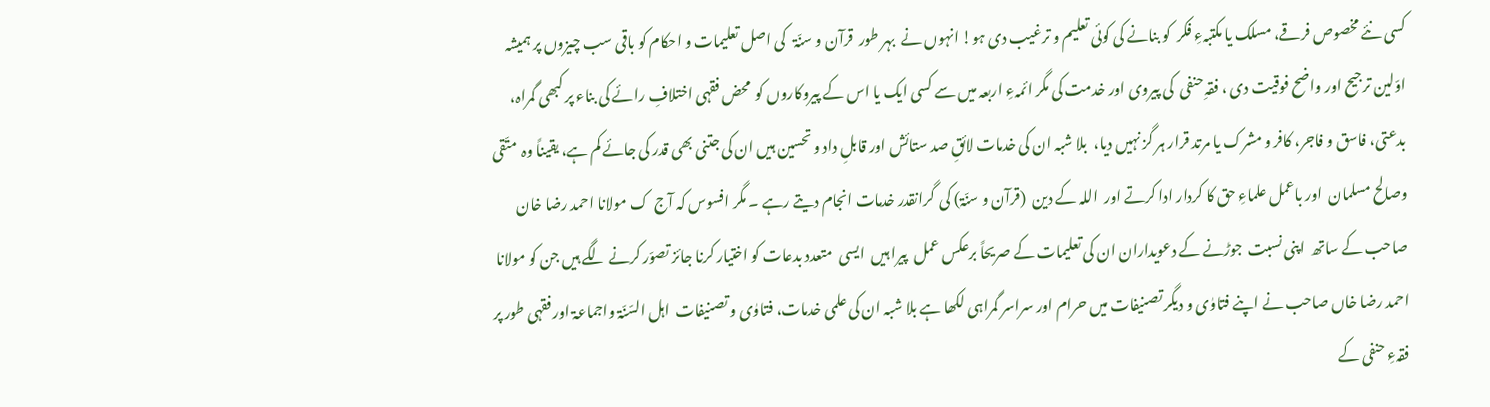کسی نئے مخصوص فرقے، مسلک یا مکتبہءِ فکر  کو بنانے کی کوئی تعلیم و ترغیب دی ہو! انہوں نے  بہر طور  قرآن و سنّۃ   کی اصل تعلیمات و احکام کو باقی سب چیزوں پر ہمیشہ اوّلین ترجیح اور واضح فوقیت دی ، فقہِ حنفی  کی پیروی اور خدمت کی مگر ائمہءِ اربعہ میں سے کسی ایک یا اس کے پیروکاروں کو  محض فقہی اختلافِ رائے کی بناء پر کبھی گمراہ، بدعتی، فاسق و فاجر، کافر و مشرک یا مرتد قرار ہر گز نہیں دیا،  بلا شبہ ان کی خدمات لائقِ صد ستائش اور قابلِ داد و تحسین ہیں ان کی جتنی بھی قدر کی جائے کم ہے، یقیناً وہ  متّقی وصالح مسلمان  اور باعمل علماءِ حق کا کردار ادا کرتے اور  اللہ کے دین  (قرآن و سنّۃ) کی  گرانقدر خدمات انجام دیتے رہے ۔ مگر افسوس کہ آج  ک مولانا احمد رضا خان  صاحب کے ساتھ  اپنی نسبت  جوڑنے کے دعویداران ان کی تعلیمات کے صریحاً برعکس عمل  پیرا ہیں  ایسی  متعدد بدعات کو اختیار کرنا جائز تصوّر کرنے لگے ہیں جن کو مولانا احمد رضا خاں صاحب نے اپنے فتاوٰی و دیگر تصنیفات میں حرام اور سراسر گمراہی لکھا ہے بلا شبہ ان کی علمی خدمات، فتاوٰی و تصنیفات  اہل السّنّۃ واجماعۃ اور فقہی طور پر فقہءِ حنفی کے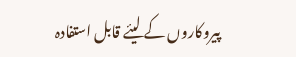پیروکاروں کے لیئے قابل استفادہ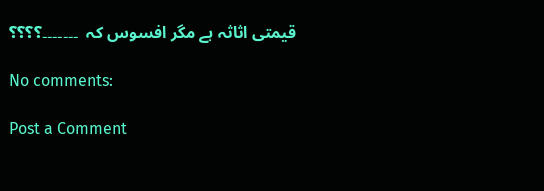قیمتی اثاثہ ہے مگر افسوس کہ  ۔۔۔۔۔۔۔؟؟؟؟

No comments:

Post a Comment